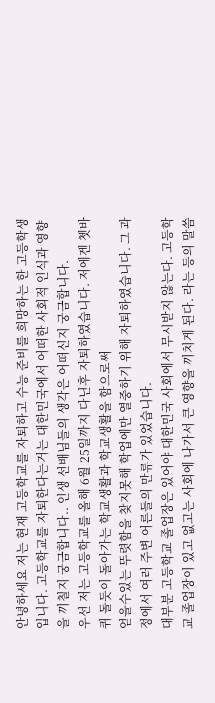안녕하세요 저는 현재 고등학교를 자퇴하고 수능 준비를 희망하는 한 고등학생입니다. 고등학교를 자퇴한다는거는 대한민국에서 어떠한 사회적 인식과 영향을 끼칠지 궁금합니다.. 인생 선배님들의 생각은 어떠신지 궁금합니다.
우선 저는 고등학교를 올해 6월 25일까지 다닌후 자퇴하였습니다. 저에겐 쳇바퀴 돌듯이 돌아가는 학교생활과 학교생활을 함으로써
얻을수있는 뚜렷함을 찾지못해 학업에만 열중하기 위해 자퇴하였습니다. 그 과정에서 여러 주변 어른들의 만류가 있었습니다.
대부분 고등학교 졸업장은 있어야 대한민국 사회에서 무시받지 않는다. 고등학교 졸업장이 있고 없고는 사회에 나가서 큰 영향을 끼치게 된다. 라는 등의 말씀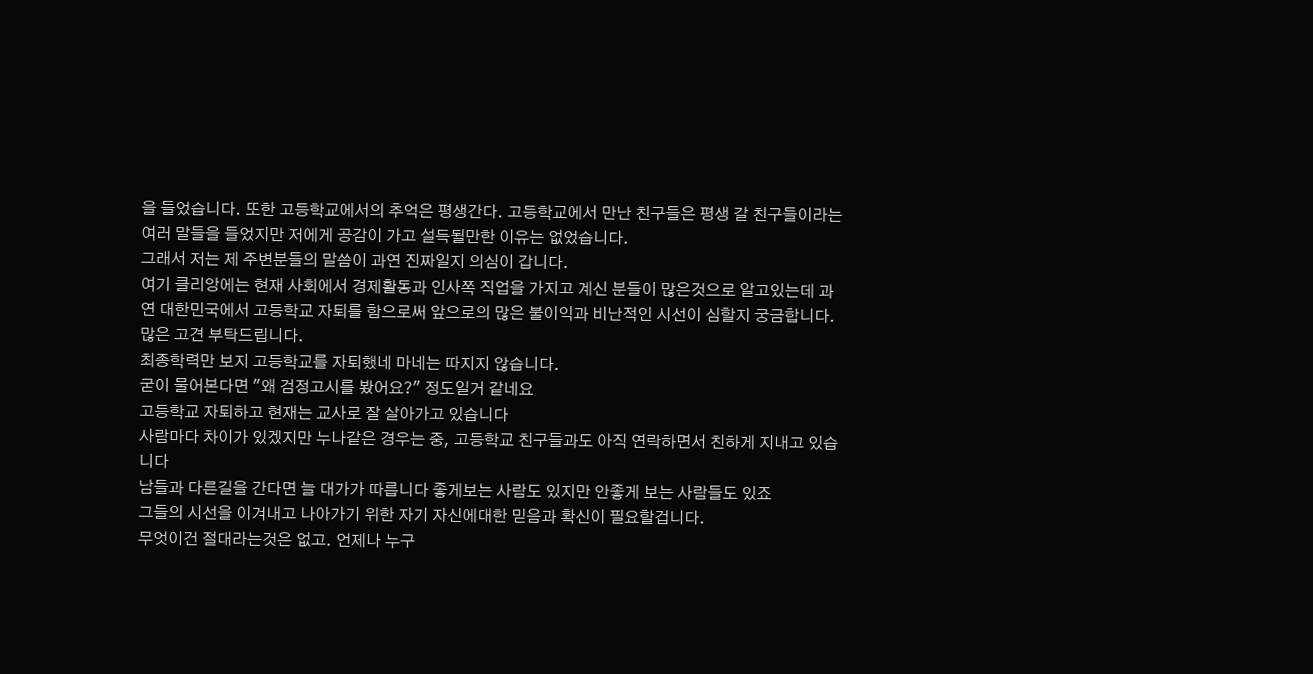을 들었습니다. 또한 고등학교에서의 추억은 평생간다. 고등학교에서 만난 친구들은 평생 갈 친구들이라는 여러 말들을 들었지만 저에게 공감이 가고 설득될만한 이유는 없었습니다.
그래서 저는 제 주변분들의 말씀이 과연 진짜일지 의심이 갑니다.
여기 클리앙에는 현재 사회에서 경제활동과 인사쪽 직업을 가지고 계신 분들이 많은것으로 알고있는데 과연 대한민국에서 고등학교 자퇴를 함으로써 앞으로의 많은 불이익과 비난적인 시선이 심할지 궁금합니다. 많은 고견 부탁드립니다.
최종학력만 보지 고등학교를 자퇴했네 마네는 따지지 않습니다.
굳이 물어본다면 "왜 검정고시를 봤어요?" 정도일거 같네요
고등학교 자퇴하고 현재는 교사로 잘 살아가고 있습니다
사람마다 차이가 있겠지만 누나같은 경우는 중, 고등학교 친구들과도 아직 연락하면서 친하게 지내고 있습니다
남들과 다른길을 간다면 늘 대가가 따릅니다 좋게보는 사람도 있지만 안좋게 보는 사람들도 있죠
그들의 시선을 이겨내고 나아가기 위한 자기 자신에대한 믿음과 확신이 필요할겁니다.
무엇이건 절대라는것은 없고. 언제나 누구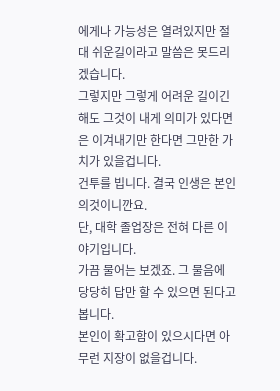에게나 가능성은 열려있지만 절대 쉬운길이라고 말씀은 못드리겠습니다.
그렇지만 그렇게 어려운 길이긴해도 그것이 내게 의미가 있다면은 이겨내기만 한다면 그만한 가치가 있을겁니다.
건투를 빕니다. 결국 인생은 본인의것이니깐요.
단, 대학 졸업장은 전혀 다른 이야기입니다.
가끔 물어는 보겠죠. 그 물음에 당당히 답만 할 수 있으면 된다고 봅니다.
본인이 확고함이 있으시다면 아무런 지장이 없을겁니다.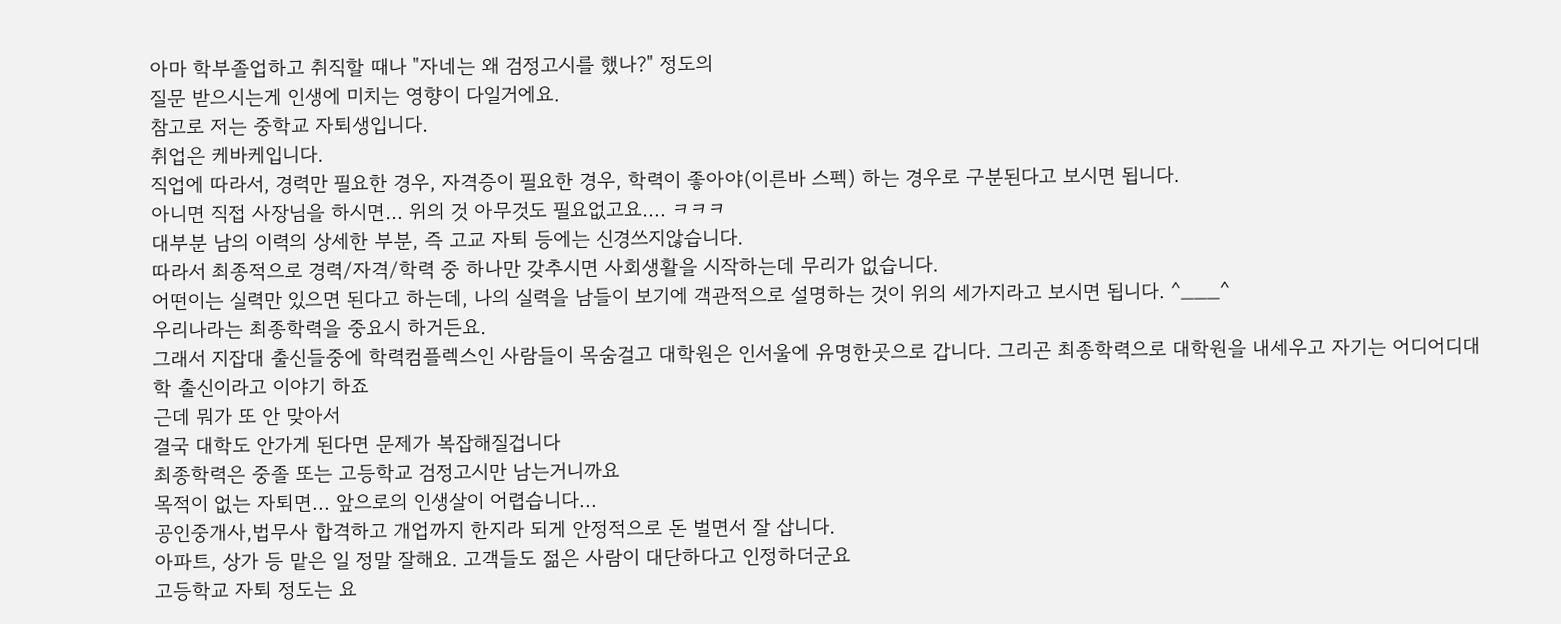아마 학부졸업하고 취직할 때나 "자네는 왜 검정고시를 했나?" 정도의
질문 받으시는게 인생에 미치는 영향이 다일거에요.
참고로 저는 중학교 자퇴생입니다.
취업은 케바케입니다.
직업에 따라서, 경력만 필요한 경우, 자격증이 필요한 경우, 학력이 좋아야(이른바 스펙) 하는 경우로 구분된다고 보시면 됩니다.
아니면 직접 사장님을 하시면… 위의 것 아무것도 필요없고요…. ㅋㅋㅋ
대부분 남의 이력의 상세한 부분, 즉 고교 자퇴 등에는 신경쓰지않습니다.
따라서 최종적으로 경력/자격/학력 중 하나만 갖추시면 사회생활을 시작하는데 무리가 없습니다.
어떤이는 실력만 있으면 된다고 하는데, 나의 실력을 남들이 보기에 객관적으로 설명하는 것이 위의 세가지라고 보시면 됩니다. ^___^
우리나라는 최종학력을 중요시 하거든요.
그래서 지잡대 출신들중에 학력컴플렉스인 사람들이 목숨걸고 대학원은 인서울에 유명한곳으로 갑니다. 그리곤 최종학력으로 대학원을 내세우고 자기는 어디어디대학 출신이라고 이야기 하죠
근데 뭐가 또 안 맞아서
결국 대학도 안가게 된다면 문제가 복잡해질겁니다
최종학력은 중졸 또는 고등학교 검정고시만 남는거니까요
목적이 없는 자퇴면... 앞으로의 인생살이 어렵습니다...
공인중개사,법무사 합격하고 개업까지 한지라 되게 안정적으로 돈 벌면서 잘 삽니다.
아파트, 상가 등 맡은 일 정말 잘해요. 고객들도 젊은 사람이 대단하다고 인정하더군요
고등학교 자퇴 정도는 요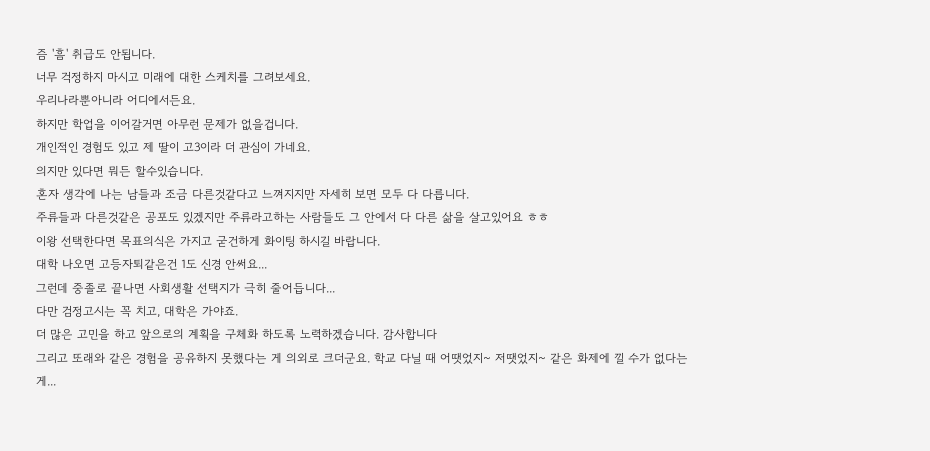즘 '흠' 취급도 안됩니다.
너무 걱정하지 마시고 미래에 대한 스케치를 그려보세요.
우리나라뿐아니라 어디에서든요.
하지만 학업을 이어갈거면 아무런 문제가 없을겁니다.
개인적인 경험도 있고 제 딸이 고3이라 더 관심이 가네요.
의지만 있다면 뭐든 할수있습니다.
혼자 생각에 나는 남들과 조금 다른것같다고 느껴지지만 자세히 보면 모두 다 다릅니다.
주류들과 다른것같은 공포도 있겠지만 주류라고하는 사람들도 그 안에서 다 다른 삶을 살고있어요 ㅎㅎ
이왕 선택한다면 목표의식은 가지고 굳건하게 화이팅 하시길 바랍니다.
대학 나오면 고등자퇴같은건 1도 신경 안써요...
그런데 중졸로 끝나면 사회생활 선택지가 극히 줄어듭니다...
다만 검정고시는 꼭 치고, 대학은 가야죠.
더 많은 고민을 하고 앞으로의 계획을 구체화 하도록 노력하겠습니다. 감사합니다
그리고 또래와 같은 경험을 공유하지 못했다는 게 의외로 크더군요. 학교 다닐 때 어땟었지~ 저땟었지~ 같은 화제에 낄 수가 없다는 게...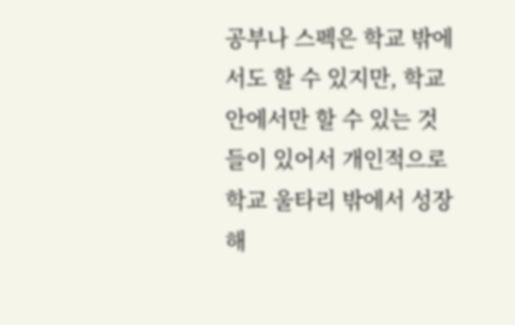공부나 스펙은 학교 밖에서도 할 수 있지만, 학교 안에서만 할 수 있는 것들이 있어서 개인적으로 학교 울타리 밖에서 성장해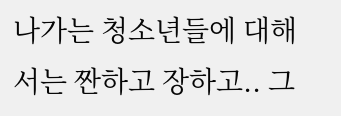나가는 청소년들에 대해서는 짠하고 장하고.. 그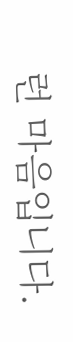런 마음입니다.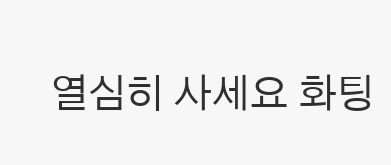열심히 사세요 화팅